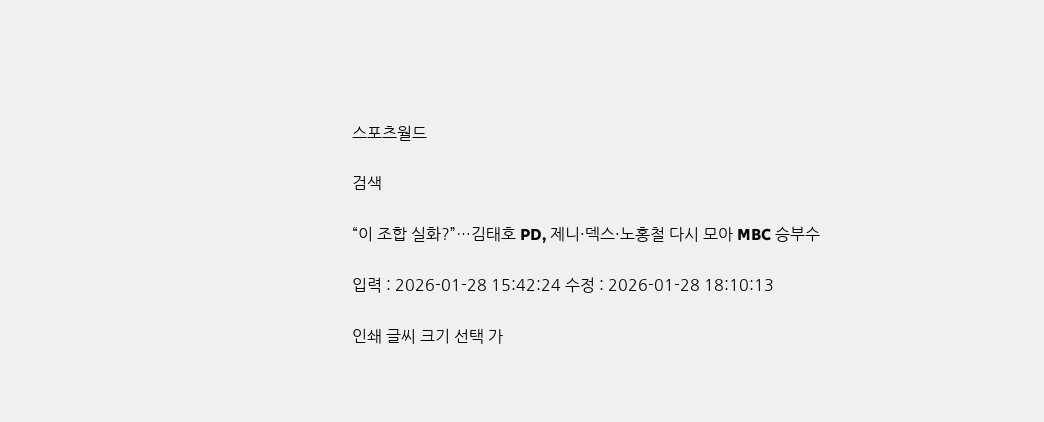스포츠월드

검색

“이 조합 실화?”…김태호 PD, 제니·덱스·노홍철 다시 모아 MBC 승부수

입력 : 2026-01-28 15:42:24 수정 : 2026-01-28 18:10:13

인쇄 글씨 크기 선택 가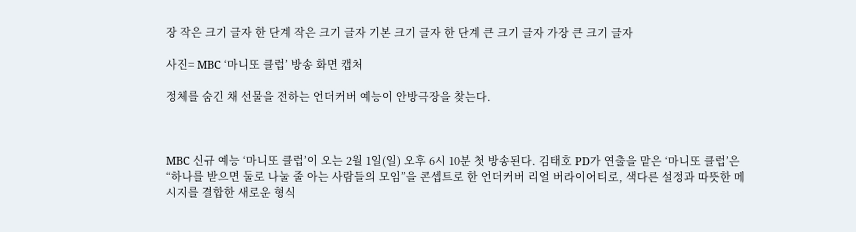장 작은 크기 글자 한 단계 작은 크기 글자 기본 크기 글자 한 단계 큰 크기 글자 가장 큰 크기 글자

사진= MBC ‘마니또 클럽’ 방송 화면 캡처

정체를 숨긴 채 선물을 전하는 언더커버 예능이 안방극장을 찾는다.



MBC 신규 예능 ‘마니또 클럽’이 오는 2월 1일(일) 오후 6시 10분 첫 방송된다. 김태호 PD가 연출을 맡은 ‘마니또 클럽’은 “하나를 받으면 둘로 나눌 줄 아는 사람들의 모임”을 콘셉트로 한 언더커버 리얼 버라이어티로, 색다른 설정과 따뜻한 메시지를 결합한 새로운 형식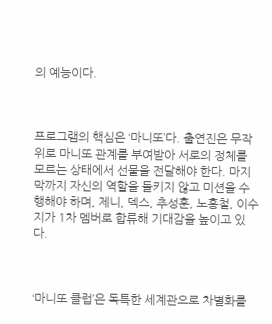의 예능이다.



프로그램의 핵심은 ‘마니또’다. 출연진은 무작위로 마니또 관계를 부여받아 서로의 정체를 모르는 상태에서 선물을 전달해야 한다. 마지막까지 자신의 역할을 들키지 않고 미션을 수행해야 하며, 제니, 덱스, 추성훈, 노홍철, 이수지가 1차 멤버로 합류해 기대감을 높이고 있다.



‘마니또 클럽’은 독특한 세계관으로 차별화를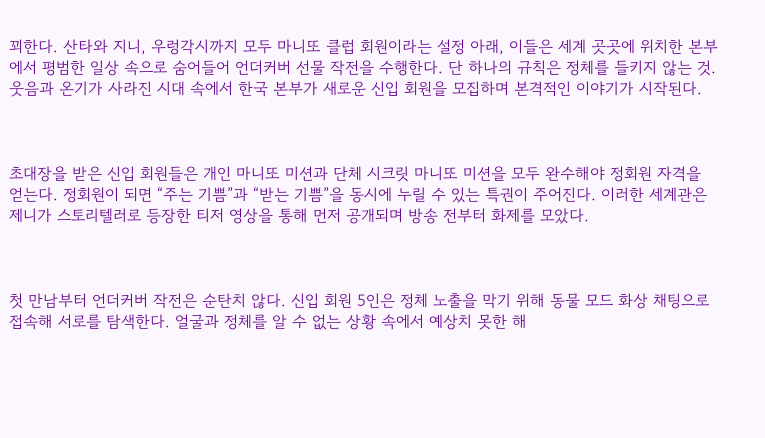꾀한다. 산타와 지니, 우렁각시까지 모두 마니또 클럽 회원이라는 설정 아래, 이들은 세계 곳곳에 위치한 본부에서 평범한 일상 속으로 숨어들어 언더커버 선물 작전을 수행한다. 단 하나의 규칙은 정체를 들키지 않는 것. 웃음과 온기가 사라진 시대 속에서 한국 본부가 새로운 신입 회원을 모집하며 본격적인 이야기가 시작된다.



초대장을 받은 신입 회원들은 개인 마니또 미션과 단체 시크릿 마니또 미션을 모두 완수해야 정회원 자격을 얻는다. 정회원이 되면 “주는 기쁨”과 “받는 기쁨”을 동시에 누릴 수 있는 특권이 주어진다. 이러한 세계관은 제니가 스토리텔러로 등장한 티저 영상을 통해 먼저 공개되며 방송 전부터 화제를 모았다.



첫 만남부터 언더커버 작전은 순탄치 않다. 신입 회원 5인은 정체 노출을 막기 위해 동물 모드 화상 채팅으로 접속해 서로를 탐색한다. 얼굴과 정체를 알 수 없는 상황 속에서 예상치 못한 해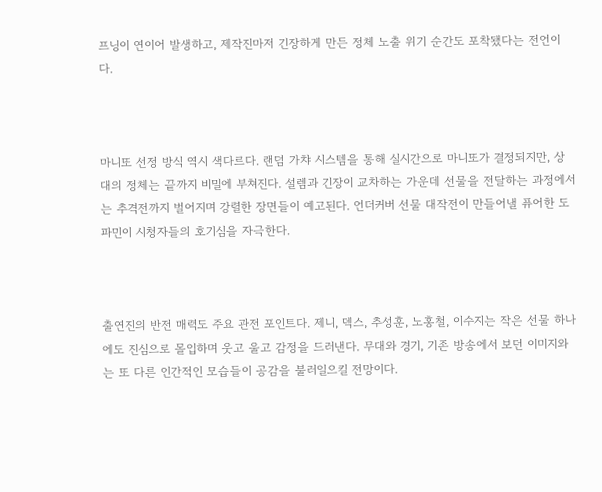프닝이 연이어 발생하고, 제작진마저 긴장하게 만든 정체 노출 위기 순간도 포착됐다는 전언이다.



마니또 선정 방식 역시 색다르다. 랜덤 가챠 시스템을 통해 실시간으로 마니또가 결정되지만, 상대의 정체는 끝까지 비밀에 부쳐진다. 설렘과 긴장이 교차하는 가운데 선물을 전달하는 과정에서는 추격전까지 벌어지며 강렬한 장면들이 예고된다. 언더커버 선물 대작전이 만들어낼 퓨어한 도파민이 시청자들의 호기심을 자극한다.



출연진의 반전 매력도 주요 관전 포인트다. 제니, 덱스, 추성훈, 노홍철, 이수지는 작은 선물 하나에도 진심으로 몰입하며 웃고 울고 감정을 드러낸다. 무대와 경기, 기존 방송에서 보던 이미지와는 또 다른 인간적인 모습들이 공감을 불러일으킬 전망이다.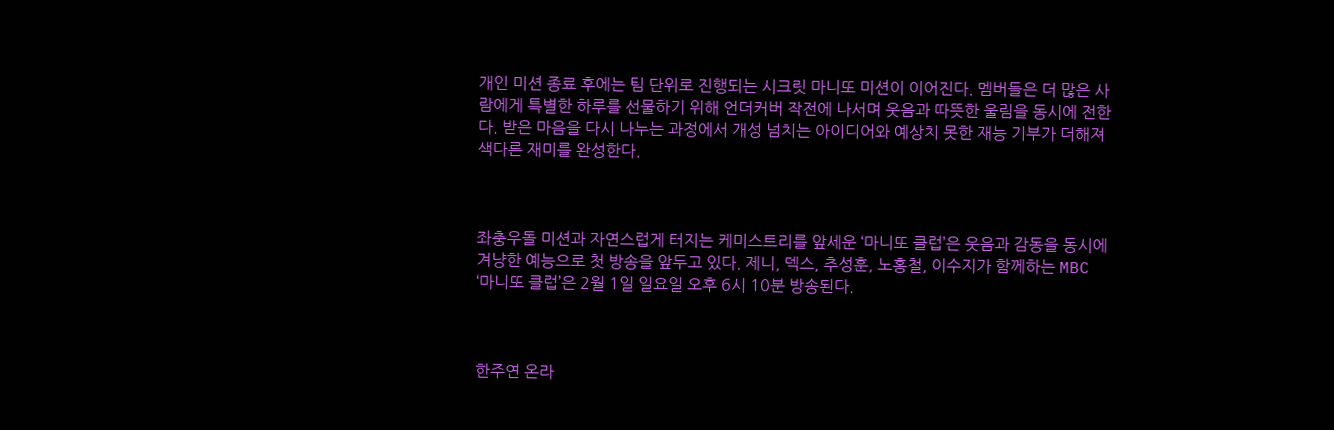개인 미션 종료 후에는 팀 단위로 진행되는 시크릿 마니또 미션이 이어진다. 멤버들은 더 많은 사람에게 특별한 하루를 선물하기 위해 언더커버 작전에 나서며 웃음과 따뜻한 울림을 동시에 전한다. 받은 마음을 다시 나누는 과정에서 개성 넘치는 아이디어와 예상치 못한 재능 기부가 더해져 색다른 재미를 완성한다.



좌충우돌 미션과 자연스럽게 터지는 케미스트리를 앞세운 ‘마니또 클럽’은 웃음과 감동을 동시에 겨냥한 예능으로 첫 방송을 앞두고 있다. 제니, 덱스, 추성훈, 노홍철, 이수지가 함께하는 MBC ‘마니또 클럽’은 2월 1일 일요일 오후 6시 10분 방송된다.



한주연 온라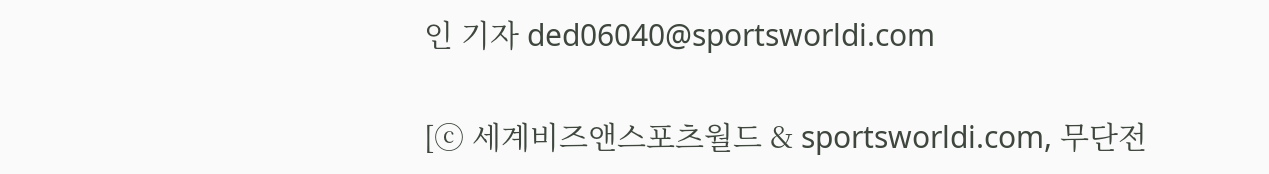인 기자 ded06040@sportsworldi.com

[ⓒ 세계비즈앤스포츠월드 & sportsworldi.com, 무단전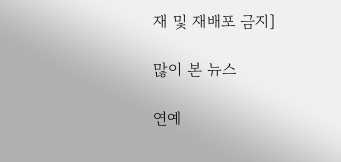재 및 재배포 금지]

많이 본 뉴스

연예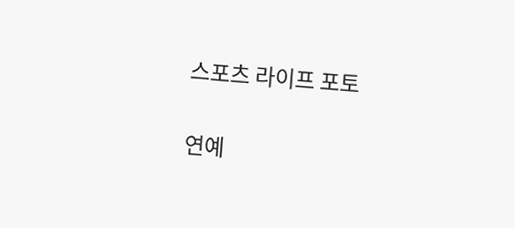스포츠 라이프 포토

연예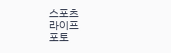스포츠
라이프
포토